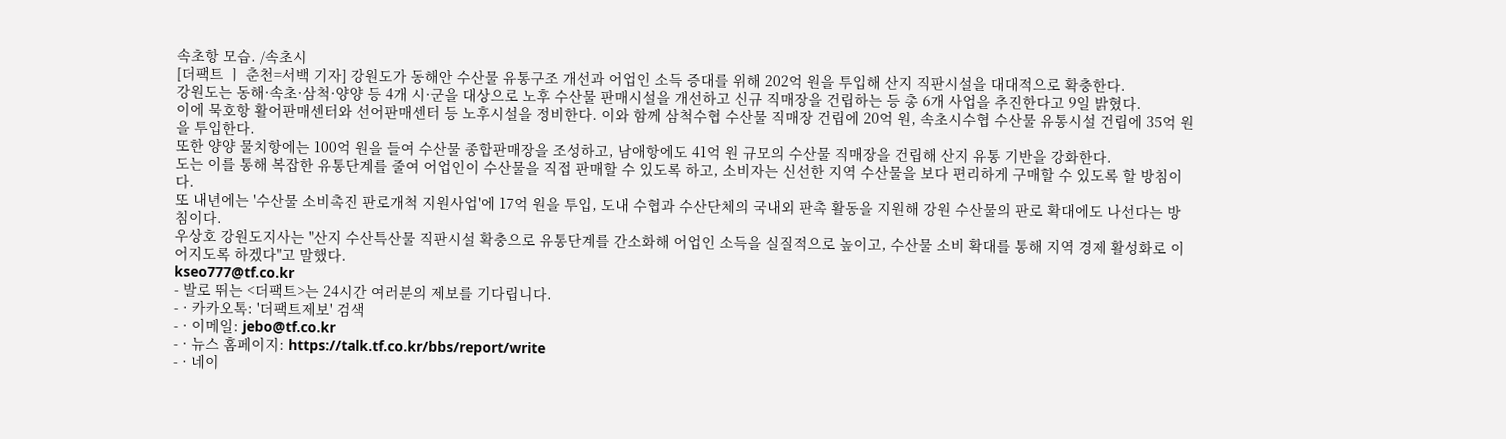속초항 모습. /속초시
[더팩트 ㅣ 춘천=서백 기자] 강원도가 동해안 수산물 유통구조 개선과 어업인 소득 증대를 위해 202억 원을 투입해 산지 직판시설을 대대적으로 확충한다.
강원도는 동해·속초·삼척·양양 등 4개 시·군을 대상으로 노후 수산물 판매시설을 개선하고 신규 직매장을 건립하는 등 총 6개 사업을 추진한다고 9일 밝혔다.
이에 묵호항 활어판매센터와 선어판매센터 등 노후시설을 정비한다. 이와 함께 삼척수협 수산물 직매장 건립에 20억 원, 속초시수협 수산물 유통시설 건립에 35억 원을 투입한다.
또한 양양 물치항에는 100억 원을 들여 수산물 종합판매장을 조성하고, 남애항에도 41억 원 규모의 수산물 직매장을 건립해 산지 유통 기반을 강화한다.
도는 이를 통해 복잡한 유통단계를 줄여 어업인이 수산물을 직접 판매할 수 있도록 하고, 소비자는 신선한 지역 수산물을 보다 편리하게 구매할 수 있도록 할 방침이다.
또 내년에는 '수산물 소비촉진 판로개척 지원사업'에 17억 원을 투입, 도내 수협과 수산단체의 국내외 판촉 활동을 지원해 강원 수산물의 판로 확대에도 나선다는 방침이다.
우상호 강원도지사는 "산지 수산특산물 직판시설 확충으로 유통단계를 간소화해 어업인 소득을 실질적으로 높이고, 수산물 소비 확대를 통해 지역 경제 활성화로 이어지도록 하겠다"고 말했다.
kseo777@tf.co.kr
- 발로 뛰는 <더팩트>는 24시간 여러분의 제보를 기다립니다.
- · 카카오톡: '더팩트제보' 검색
- · 이메일: jebo@tf.co.kr
- · 뉴스 홈페이지: https://talk.tf.co.kr/bbs/report/write
- · 네이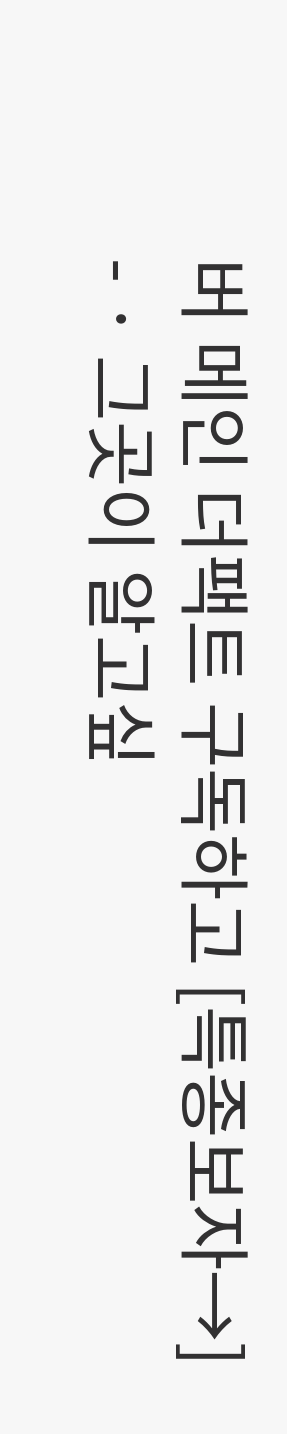버 메인 더팩트 구독하고 [특종보자→]
- · 그곳이 알고싶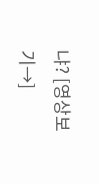냐? [영상보기→]